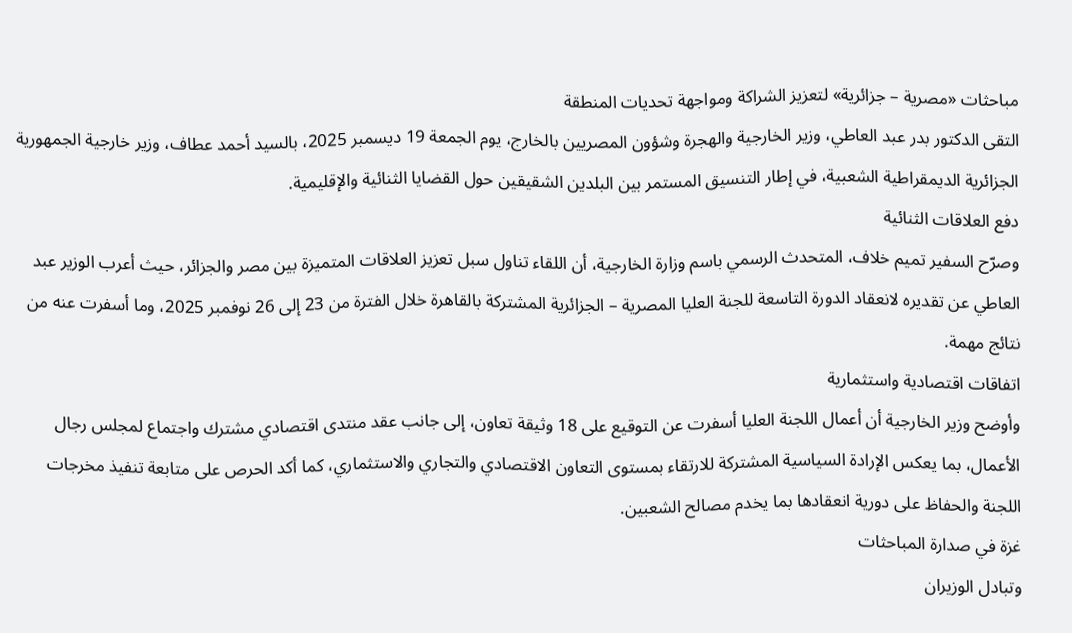مباحثات «مصرية – جزائرية» لتعزيز الشراكة ومواجهة تحديات المنطقة
التقى الدكتور بدر عبد العاطي، وزير الخارجية والهجرة وشؤون المصريين بالخارج، يوم الجمعة 19 ديسمبر 2025، بالسيد أحمد عطاف، وزير خارجية الجمهورية الجزائرية الديمقراطية الشعبية، في إطار التنسيق المستمر بين البلدين الشقيقين حول القضايا الثنائية والإقليمية.
دفع العلاقات الثنائية
وصرّح السفير تميم خلاف، المتحدث الرسمي باسم وزارة الخارجية، أن اللقاء تناول سبل تعزيز العلاقات المتميزة بين مصر والجزائر، حيث أعرب الوزير عبد العاطي عن تقديره لانعقاد الدورة التاسعة للجنة العليا المصرية – الجزائرية المشتركة بالقاهرة خلال الفترة من 23 إلى 26 نوفمبر 2025، وما أسفرت عنه من نتائج مهمة.
اتفاقات اقتصادية واستثمارية
وأوضح وزير الخارجية أن أعمال اللجنة العليا أسفرت عن التوقيع على 18 وثيقة تعاون، إلى جانب عقد منتدى اقتصادي مشترك واجتماع لمجلس رجال الأعمال، بما يعكس الإرادة السياسية المشتركة للارتقاء بمستوى التعاون الاقتصادي والتجاري والاستثماري، كما أكد الحرص على متابعة تنفيذ مخرجات اللجنة والحفاظ على دورية انعقادها بما يخدم مصالح الشعبين.
غزة في صدارة المباحثات
وتبادل الوزيران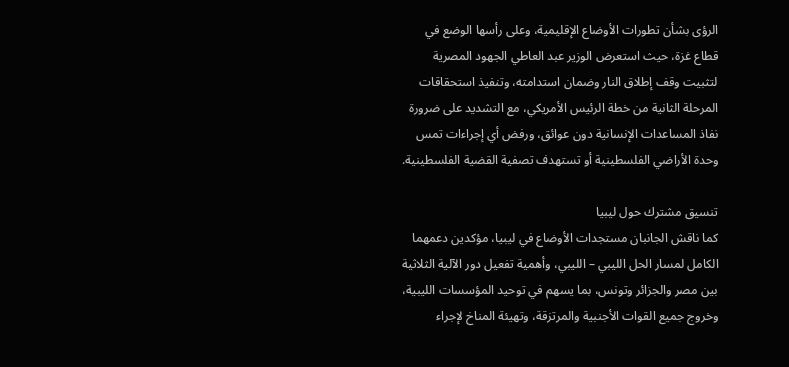الرؤى بشأن تطورات الأوضاع الإقليمية، وعلى رأسها الوضع في قطاع غزة، حيث استعرض الوزير عبد العاطي الجهود المصرية لتثبيت وقف إطلاق النار وضمان استدامته، وتنفيذ استحقاقات المرحلة الثانية من خطة الرئيس الأمريكي، مع التشديد على ضرورة نفاذ المساعدات الإنسانية دون عوائق، ورفض أي إجراءات تمس وحدة الأراضي الفلسطينية أو تستهدف تصفية القضية الفلسطينية.

تنسيق مشترك حول ليبيا
كما ناقش الجانبان مستجدات الأوضاع في ليبيا، مؤكدين دعمهما الكامل لمسار الحل الليبي – الليبي، وأهمية تفعيل دور الآلية الثلاثية بين مصر والجزائر وتونس، بما يسهم في توحيد المؤسسات الليبية، وخروج جميع القوات الأجنبية والمرتزقة، وتهيئة المناخ لإجراء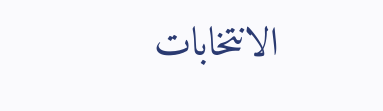الانتخابات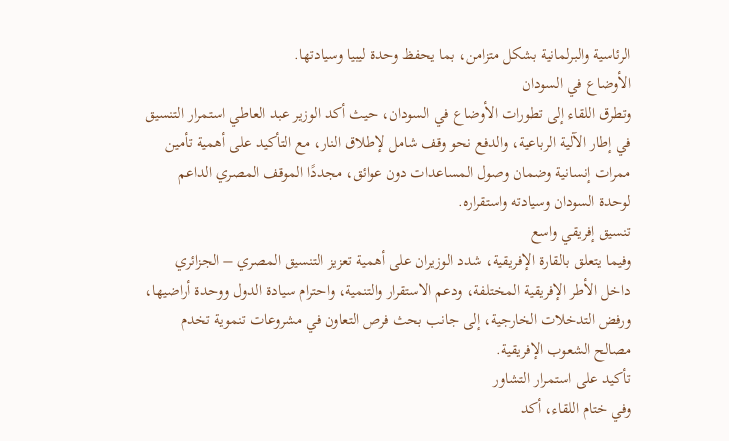الرئاسية والبرلمانية بشكل متزامن، بما يحفظ وحدة ليبيا وسيادتها.
الأوضاع في السودان
وتطرق اللقاء إلى تطورات الأوضاع في السودان، حيث أكد الوزير عبد العاطي استمرار التنسيق في إطار الآلية الرباعية، والدفع نحو وقف شامل لإطلاق النار، مع التأكيد على أهمية تأمين ممرات إنسانية وضمان وصول المساعدات دون عوائق، مجددًا الموقف المصري الداعم لوحدة السودان وسيادته واستقراره.
تنسيق إفريقي واسع
وفيما يتعلق بالقارة الإفريقية، شدد الوزيران على أهمية تعزيز التنسيق المصري – الجزائري داخل الأطر الإفريقية المختلفة، ودعم الاستقرار والتنمية، واحترام سيادة الدول ووحدة أراضيها، ورفض التدخلات الخارجية، إلى جانب بحث فرص التعاون في مشروعات تنموية تخدم مصالح الشعوب الإفريقية.
تأكيد على استمرار التشاور
وفي ختام اللقاء، أكد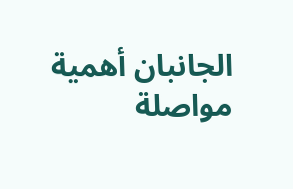الجانبان أهمية مواصلة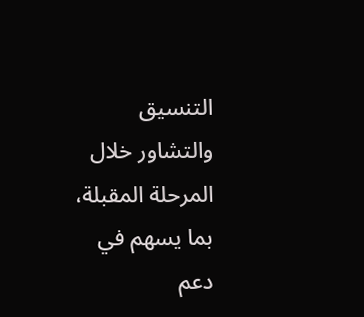التنسيق والتشاور خلال المرحلة المقبلة، بما يسهم في دعم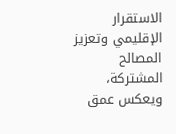الاستقرار الإقليمي وتعزيز المصالح المشتركة، ويعكس عمق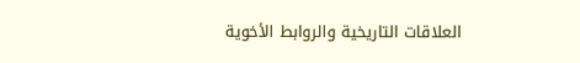العلاقات التاريخية والروابط الأخوية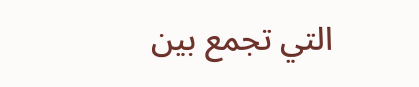التي تجمع بين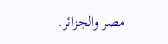مصر والجزائر.